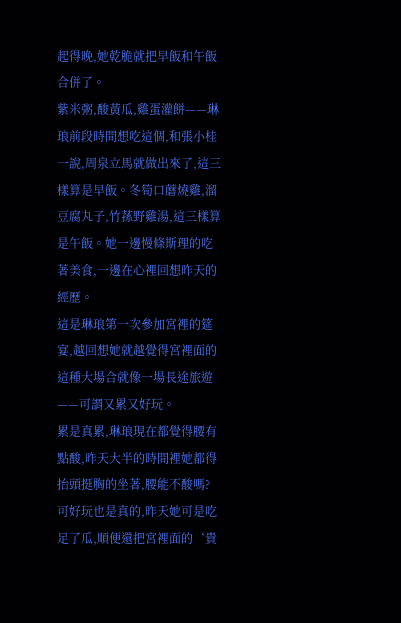起得晚,她乾脆就把早飯和午飯合併了。
紫米粥,酸黃瓜,雞蛋灌餅——琳琅前段時間想吃這個,和張小桂一說,周泉立馬就做出來了,這三樣算是早飯。冬筍口蘑燒雞,溜豆腐丸子,竹蓀野雞湯,這三樣算是午飯。她一邊慢條斯理的吃著美食,一邊在心裡回想昨天的經歷。
這是琳琅第一次參加宮裡的筵宴,越回想她就越覺得宮裡面的這種大場合就像一場長途旅遊——可謂又累又好玩。
累是真累,琳琅現在都覺得腰有點酸,昨天大半的時間裡她都得抬頭挺胸的坐著,腰能不酸嗎?
可好玩也是真的,昨天她可是吃足了瓜,順便還把宮裡面的‘貴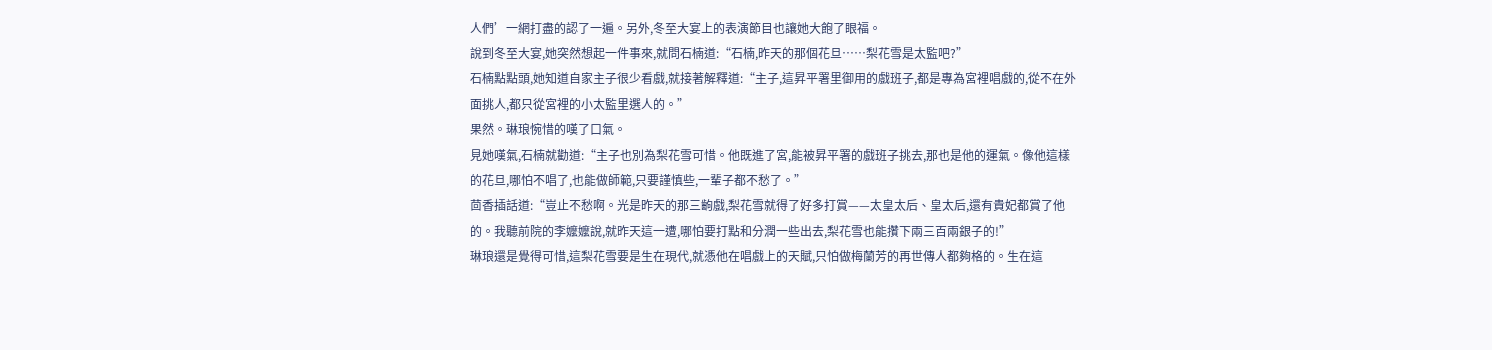人們’一網打盡的認了一遍。另外,冬至大宴上的表演節目也讓她大飽了眼福。
說到冬至大宴,她突然想起一件事來,就問石楠道:“石楠,昨天的那個花旦……梨花雪是太監吧?”
石楠點點頭,她知道自家主子很少看戲,就接著解釋道:“主子,這昇平署里御用的戲班子,都是專為宮裡唱戲的,從不在外面挑人,都只從宮裡的小太監里選人的。”
果然。琳琅惋惜的嘆了口氣。
見她嘆氣,石楠就勸道:“主子也別為梨花雪可惜。他既進了宮,能被昇平署的戲班子挑去,那也是他的運氣。像他這樣的花旦,哪怕不唱了,也能做師範,只要謹慎些,一輩子都不愁了。”
茴香插話道:“豈止不愁啊。光是昨天的那三齣戲,梨花雪就得了好多打賞——太皇太后、皇太后,還有貴妃都賞了他的。我聽前院的李嬤嬤說,就昨天這一遭,哪怕要打點和分潤一些出去,梨花雪也能攢下兩三百兩銀子的!”
琳琅還是覺得可惜,這梨花雪要是生在現代,就憑他在唱戲上的天賦,只怕做梅蘭芳的再世傳人都夠格的。生在這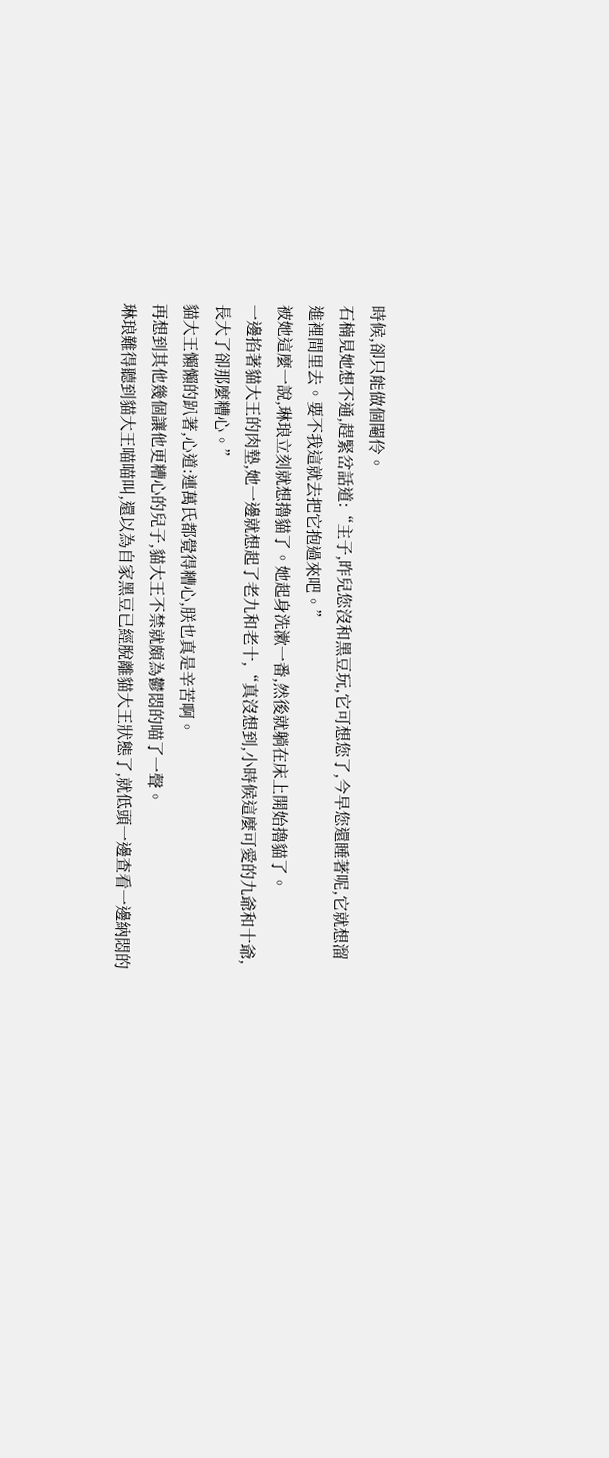時候,卻只能做個閹伶。
石楠見她想不通,趕緊岔話道:“主子,昨兒您沒和黑豆玩,它可想您了,今早您還睡著呢,它就想溜進裡間里去。要不我這就去把它抱過來吧。”
被她這麼一說,琳琅立刻就想擼貓了。她起身洗漱一番,然後就躺在床上開始擼貓了。
一邊掐著貓大王的肉墊,她一邊就想起了老九和老十,“真沒想到,小時候這麼可愛的九爺和十爺,長大了卻那麼糟心。”
貓大王懶懶的趴著,心道:連萬氏都覺得糟心,朕也真是辛苦啊。
再想到其他幾個讓他更糟心的兒子,貓大王不禁就頗為鬱悶的喵了一聲。
琳琅難得聽到貓大王喵喵叫,還以為自家黑豆已經脫離貓大王狀態了,就低頭一邊查看一邊納悶的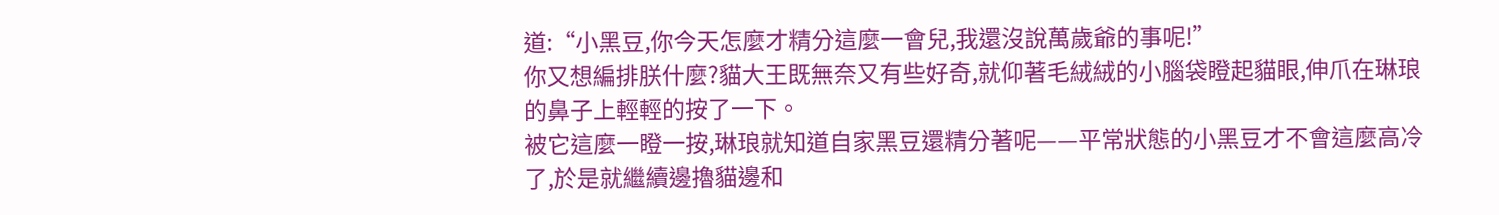道:“小黑豆,你今天怎麼才精分這麼一會兒,我還沒說萬歲爺的事呢!”
你又想編排朕什麼?貓大王既無奈又有些好奇,就仰著毛絨絨的小腦袋瞪起貓眼,伸爪在琳琅的鼻子上輕輕的按了一下。
被它這麼一瞪一按,琳琅就知道自家黑豆還精分著呢——平常狀態的小黑豆才不會這麼高冷了,於是就繼續邊擼貓邊和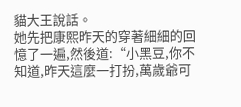貓大王說話。
她先把康熙昨天的穿著細細的回憶了一遍,然後道:“小黑豆,你不知道,昨天這麼一打扮,萬歲爺可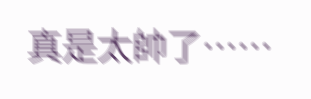真是太帥了……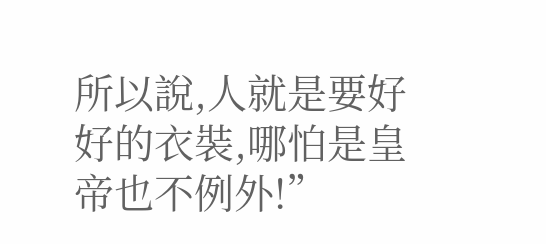所以說,人就是要好好的衣裝,哪怕是皇帝也不例外!”